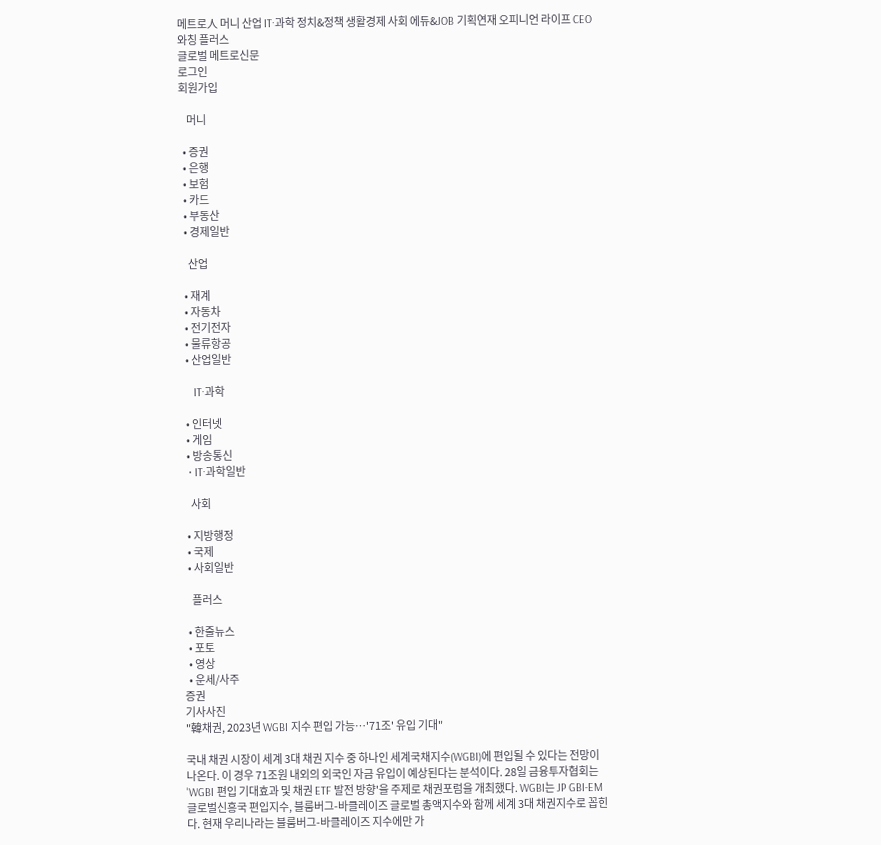메트로人 머니 산업 IT·과학 정치&정책 생활경제 사회 에듀&JOB 기획연재 오피니언 라이프 CEO와칭 플러스
글로벌 메트로신문
로그인
회원가입

    머니

  • 증권
  • 은행
  • 보험
  • 카드
  • 부동산
  • 경제일반

    산업

  • 재계
  • 자동차
  • 전기전자
  • 물류항공
  • 산업일반

    IT·과학

  • 인터넷
  • 게임
  • 방송통신
  • IT·과학일반

    사회

  • 지방행정
  • 국제
  • 사회일반

    플러스

  • 한줄뉴스
  • 포토
  • 영상
  • 운세/사주
증권
기사사진
"韓채권, 2023년 WGBI 지수 편입 가능…'71조' 유입 기대"

국내 채권 시장이 세계 3대 채권 지수 중 하나인 세계국채지수(WGBI)에 편입될 수 있다는 전망이 나온다. 이 경우 71조원 내외의 외국인 자금 유입이 예상된다는 분석이다. 28일 금융투자협회는 'WGBI 편입 기대효과 및 채권 ETF 발전 방향'을 주제로 채권포럼을 개최했다. WGBI는 JP GBI-EM 글로벌신흥국 편입지수, 블룸버그-바클레이즈 글로벌 총액지수와 함께 세계 3대 채권지수로 꼽힌다. 현재 우리나라는 블룸버그-바클레이즈 지수에만 가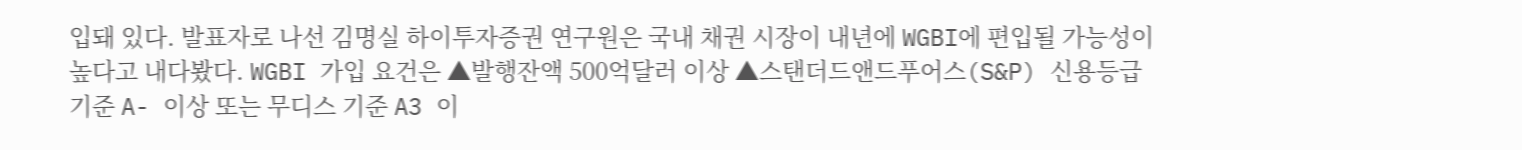입돼 있다. 발표자로 나선 김명실 하이투자증권 연구원은 국내 채권 시장이 내년에 WGBI에 편입될 가능성이 높다고 내다봤다. WGBI 가입 요건은 ▲발행잔액 500억달러 이상 ▲스탠더드앤드푸어스(S&P) 신용등급 기준 A- 이상 또는 무디스 기준 A3 이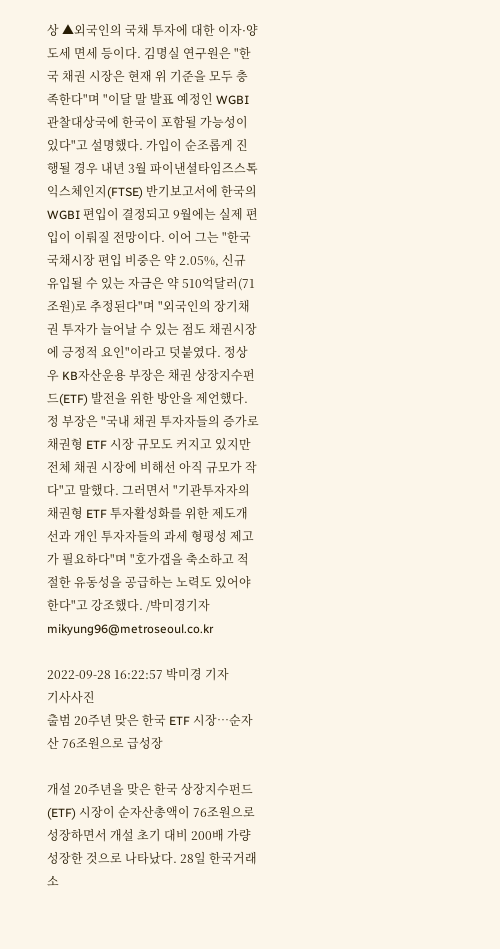상 ▲외국인의 국채 투자에 대한 이자·양도세 면세 등이다. 김명실 연구원은 "한국 채권 시장은 현재 위 기준을 모두 충족한다"며 "이달 말 발표 예정인 WGBI 관찰대상국에 한국이 포함될 가능성이 있다"고 설명했다. 가입이 순조롭게 진행될 경우 내년 3월 파이낸셜타임즈스톡익스체인지(FTSE) 반기보고서에 한국의 WGBI 편입이 결정되고 9월에는 실제 편입이 이뤄질 전망이다. 이어 그는 "한국 국채시장 편입 비중은 약 2.05%, 신규 유입될 수 있는 자금은 약 510억달러(71조원)로 추정된다"며 "외국인의 장기채권 투자가 늘어날 수 있는 점도 채권시장에 긍정적 요인"이라고 덧붙였다. 정상우 KB자산운용 부장은 채권 상장지수펀드(ETF) 발전을 위한 방안을 제언했다. 정 부장은 "국내 채권 투자자들의 증가로 채권형 ETF 시장 규모도 커지고 있지만 전체 채권 시장에 비해선 아직 규모가 작다"고 말했다. 그러면서 "기관투자자의 채권형 ETF 투자활성화를 위한 제도개선과 개인 투자자들의 과세 형평성 제고가 필요하다"며 "호가갭을 축소하고 적절한 유동성을 공급하는 노력도 있어야 한다"고 강조했다. /박미경기자 mikyung96@metroseoul.co.kr

2022-09-28 16:22:57 박미경 기자
기사사진
출범 20주년 맞은 한국 ETF 시장…순자산 76조원으로 급성장

개설 20주년을 맞은 한국 상장지수펀드(ETF) 시장이 순자산총액이 76조원으로 성장하면서 개설 초기 대비 200배 가량 성장한 것으로 나타났다. 28일 한국거래소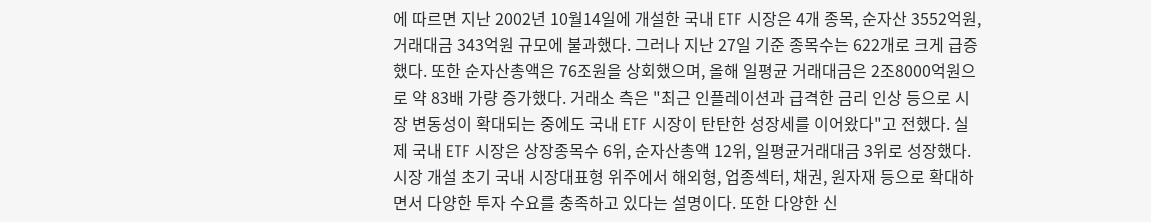에 따르면 지난 2002년 10월14일에 개설한 국내 ETF 시장은 4개 종목, 순자산 3552억원, 거래대금 343억원 규모에 불과했다. 그러나 지난 27일 기준 종목수는 622개로 크게 급증했다. 또한 순자산총액은 76조원을 상회했으며, 올해 일평균 거래대금은 2조8000억원으로 약 83배 가량 증가했다. 거래소 측은 "최근 인플레이션과 급격한 금리 인상 등으로 시장 변동성이 확대되는 중에도 국내 ETF 시장이 탄탄한 성장세를 이어왔다"고 전했다. 실제 국내 ETF 시장은 상장종목수 6위, 순자산총액 12위, 일평균거래대금 3위로 성장했다. 시장 개설 초기 국내 시장대표형 위주에서 해외형, 업종섹터, 채권, 원자재 등으로 확대하면서 다양한 투자 수요를 충족하고 있다는 설명이다. 또한 다양한 신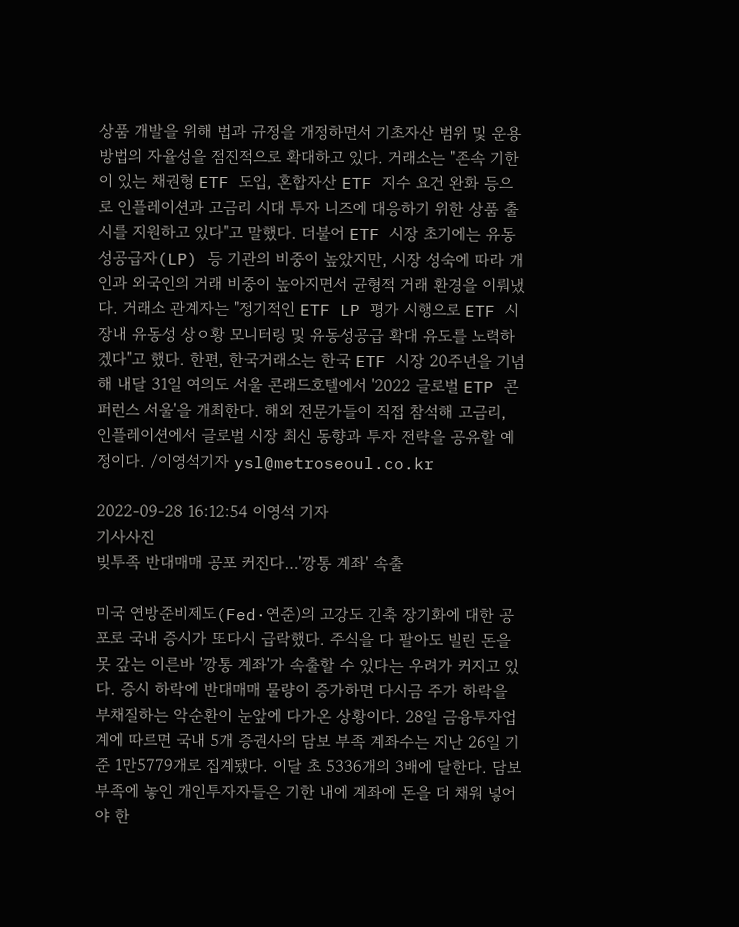상품 개발을 위해 법과 규정을 개정하면서 기초자산 범위 및 운용방법의 자율성을 점진적으로 확대하고 있다. 거래소는 "존속 기한이 있는 채권형 ETF 도입, 혼합자산 ETF 지수 요건 완화 등으로 인플레이션과 고금리 시대 투자 니즈에 대응하기 위한 상품 출시를 지원하고 있다"고 말했다. 더불어 ETF 시장 초기에는 유동성공급자(LP) 등 기관의 비중이 높았지만, 시장 성숙에 따라 개인과 외국인의 거래 비중이 높아지면서 균형적 거래 환경을 이뤄냈다. 거래소 관계자는 "정기적인 ETF LP 평가 시행으로 ETF 시장내 유동성 상ㅇ황 모니터링 및 유동성공급 확대 유도를 노력하겠다"고 했다. 한편, 한국거래소는 한국 ETF 시장 20주년을 기념해 내달 31일 여의도 서울 콘래드호텔에서 '2022 글로벌 ETP 콘퍼런스 서울'을 개최한다. 해외 전문가들이 직접 참석해 고금리, 인플레이션에서 글로벌 시장 최신 동향과 투자 전략을 공유할 예정이다. /이영석기자 ysl@metroseoul.co.kr

2022-09-28 16:12:54 이영석 기자
기사사진
빚투족 반대매매 공포 커진다…'깡통 계좌' 속출

미국 연방준비제도(Fed·연준)의 고강도 긴축 장기화에 대한 공포로 국내 증시가 또다시 급락했다. 주식을 다 팔아도 빌린 돈을 못 갚는 이른바 '깡통 계좌'가 속출할 수 있다는 우려가 커지고 있다. 증시 하락에 반대매매 물량이 증가하면 다시금 주가 하락을 부채질하는 악순환이 눈앞에 다가온 상황이다. 28일 금융투자업계에 따르면 국내 5개 증권사의 담보 부족 계좌수는 지난 26일 기준 1만5779개로 집계됐다. 이달 초 5336개의 3배에 달한다. 담보 부족에 놓인 개인투자자들은 기한 내에 계좌에 돈을 더 채워 넣어야 한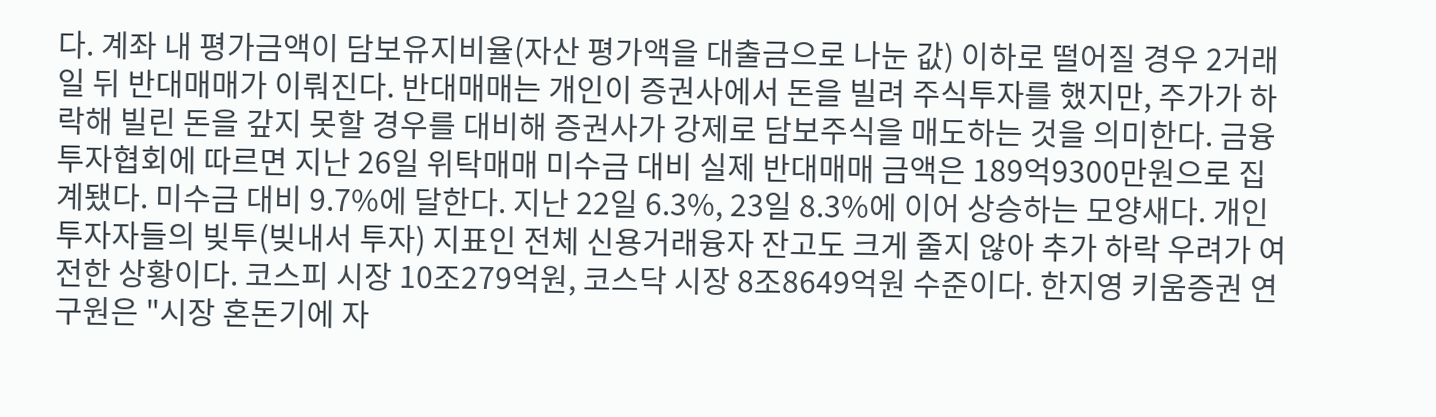다. 계좌 내 평가금액이 담보유지비율(자산 평가액을 대출금으로 나눈 값) 이하로 떨어질 경우 2거래일 뒤 반대매매가 이뤄진다. 반대매매는 개인이 증권사에서 돈을 빌려 주식투자를 했지만, 주가가 하락해 빌린 돈을 갚지 못할 경우를 대비해 증권사가 강제로 담보주식을 매도하는 것을 의미한다. 금융투자협회에 따르면 지난 26일 위탁매매 미수금 대비 실제 반대매매 금액은 189억9300만원으로 집계됐다. 미수금 대비 9.7%에 달한다. 지난 22일 6.3%, 23일 8.3%에 이어 상승하는 모양새다. 개인투자자들의 빚투(빚내서 투자) 지표인 전체 신용거래융자 잔고도 크게 줄지 않아 추가 하락 우려가 여전한 상황이다. 코스피 시장 10조279억원, 코스닥 시장 8조8649억원 수준이다. 한지영 키움증권 연구원은 "시장 혼돈기에 자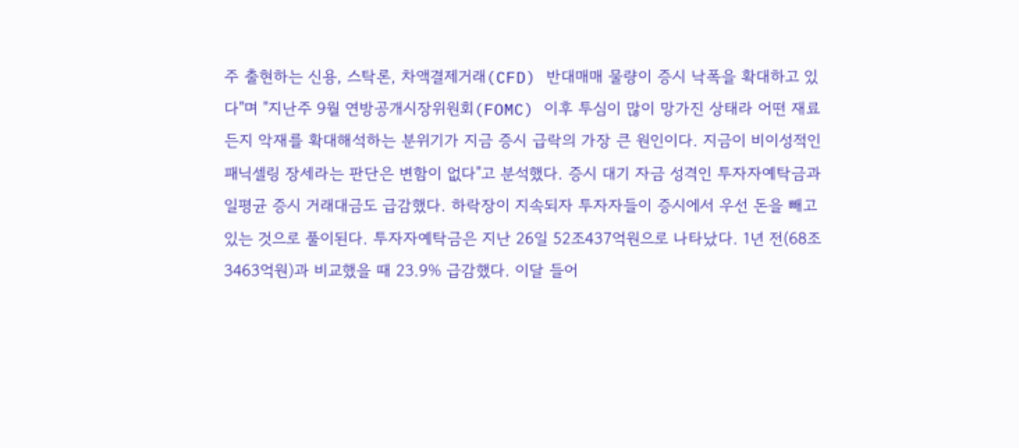주 출현하는 신용, 스탁론, 차액결제거래(CFD) 반대매매 물량이 증시 낙폭을 확대하고 있다"며 "지난주 9월 연방공개시장위원회(FOMC) 이후 투심이 많이 망가진 상태라 어떤 재료든지 악재를 확대해석하는 분위기가 지금 증시 급락의 가장 큰 원인이다. 지금이 비이성적인 패닉셀링 장세라는 판단은 변함이 없다"고 분석했다. 증시 대기 자금 성격인 투자자예탁금과 일평균 증시 거래대금도 급감했다. 하락장이 지속되자 투자자들이 증시에서 우선 돈을 빼고 있는 것으로 풀이된다. 투자자예탁금은 지난 26일 52조437억원으로 나타났다. 1년 전(68조3463억원)과 비교했을 때 23.9% 급감했다. 이달 들어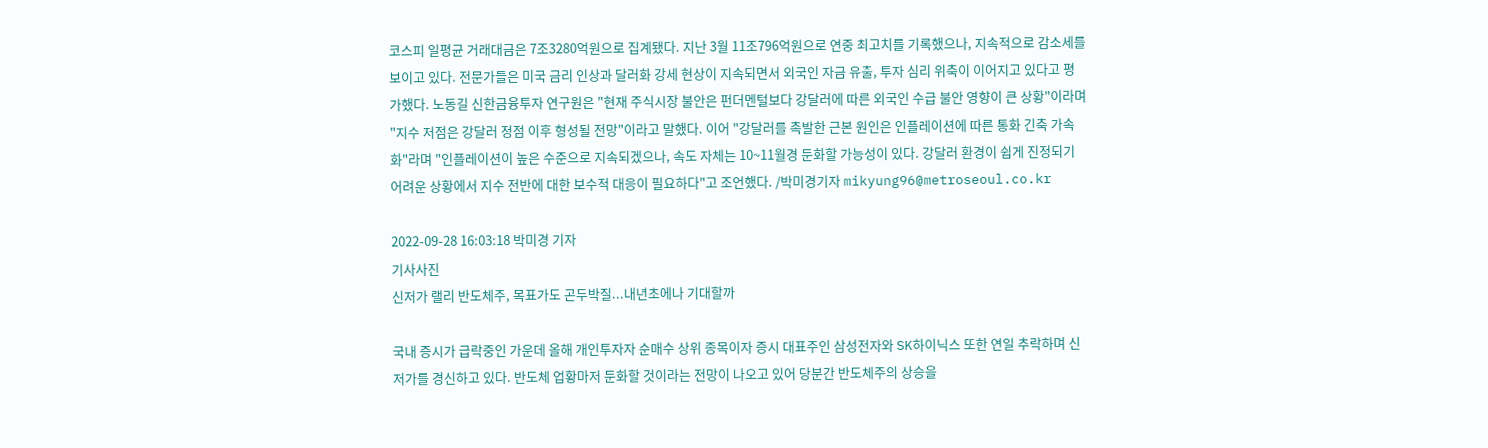코스피 일평균 거래대금은 7조3280억원으로 집계됐다. 지난 3월 11조796억원으로 연중 최고치를 기록했으나, 지속적으로 감소세를 보이고 있다. 전문가들은 미국 금리 인상과 달러화 강세 현상이 지속되면서 외국인 자금 유출, 투자 심리 위축이 이어지고 있다고 평가했다. 노동길 신한금융투자 연구원은 "현재 주식시장 불안은 펀더멘털보다 강달러에 따른 외국인 수급 불안 영향이 큰 상황"이라며 "지수 저점은 강달러 정점 이후 형성될 전망"이라고 말했다. 이어 "강달러를 촉발한 근본 원인은 인플레이션에 따른 통화 긴축 가속화"라며 "인플레이션이 높은 수준으로 지속되겠으나, 속도 자체는 10~11월경 둔화할 가능성이 있다. 강달러 환경이 쉽게 진정되기 어려운 상황에서 지수 전반에 대한 보수적 대응이 필요하다"고 조언했다. /박미경기자 mikyung96@metroseoul.co.kr

2022-09-28 16:03:18 박미경 기자
기사사진
신저가 랠리 반도체주, 목표가도 곤두박질...내년초에나 기대할까

국내 증시가 급락중인 가운데 올해 개인투자자 순매수 상위 종목이자 증시 대표주인 삼성전자와 SK하이닉스 또한 연일 추락하며 신저가를 경신하고 있다. 반도체 업황마저 둔화할 것이라는 전망이 나오고 있어 당분간 반도체주의 상승을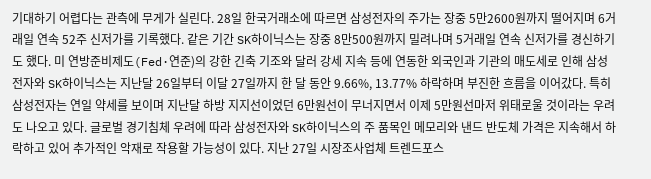기대하기 어렵다는 관측에 무게가 실린다. 28일 한국거래소에 따르면 삼성전자의 주가는 장중 5만2600원까지 떨어지며 6거래일 연속 52주 신저가를 기록했다. 같은 기간 SK하이닉스는 장중 8만500원까지 밀려나며 5거래일 연속 신저가를 경신하기도 했다. 미 연방준비제도(Fed·연준)의 강한 긴축 기조와 달러 강세 지속 등에 연동한 외국인과 기관의 매도세로 인해 삼성전자와 SK하이닉스는 지난달 26일부터 이달 27일까지 한 달 동안 9.66%, 13.77% 하락하며 부진한 흐름을 이어갔다. 특히 삼성전자는 연일 약세를 보이며 지난달 하방 지지선이었던 6만원선이 무너지면서 이제 5만원선마저 위태로울 것이라는 우려도 나오고 있다. 글로벌 경기침체 우려에 따라 삼성전자와 SK하이닉스의 주 품목인 메모리와 낸드 반도체 가격은 지속해서 하락하고 있어 추가적인 악재로 작용할 가능성이 있다. 지난 27일 시장조사업체 트렌드포스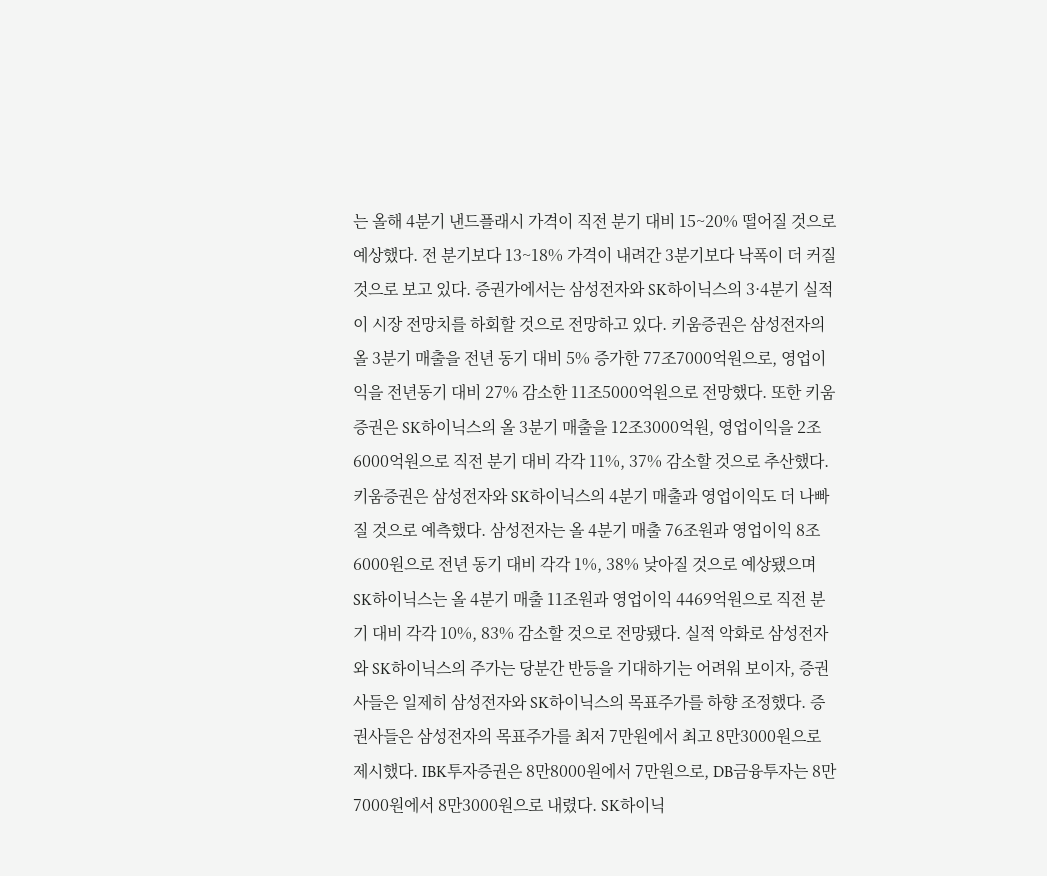는 올해 4분기 낸드플래시 가격이 직전 분기 대비 15~20% 떨어질 것으로 예상했다. 전 분기보다 13~18% 가격이 내려간 3분기보다 낙폭이 더 커질 것으로 보고 있다. 증권가에서는 삼성전자와 SK하이닉스의 3·4분기 실적이 시장 전망치를 하회할 것으로 전망하고 있다. 키움증권은 삼성전자의 올 3분기 매출을 전년 동기 대비 5% 증가한 77조7000억원으로, 영업이익을 전년동기 대비 27% 감소한 11조5000억원으로 전망했다. 또한 키움증권은 SK하이닉스의 올 3분기 매출을 12조3000억원, 영업이익을 2조6000억원으로 직전 분기 대비 각각 11%, 37% 감소할 것으로 추산했다. 키움증권은 삼성전자와 SK하이닉스의 4분기 매출과 영업이익도 더 나빠질 것으로 예측했다. 삼성전자는 올 4분기 매출 76조원과 영업이익 8조6000원으로 전년 동기 대비 각각 1%, 38% 낮아질 것으로 예상됐으며 SK하이닉스는 올 4분기 매출 11조원과 영업이익 4469억원으로 직전 분기 대비 각각 10%, 83% 감소할 것으로 전망됐다. 실적 악화로 삼성전자와 SK하이닉스의 주가는 당분간 반등을 기대하기는 어려워 보이자, 증권사들은 일제히 삼성전자와 SK하이닉스의 목표주가를 하향 조정했다. 증권사들은 삼성전자의 목표주가를 최저 7만원에서 최고 8만3000원으로 제시했다. IBK투자증권은 8만8000원에서 7만원으로, DB금융투자는 8만7000원에서 8만3000원으로 내렸다. SK하이닉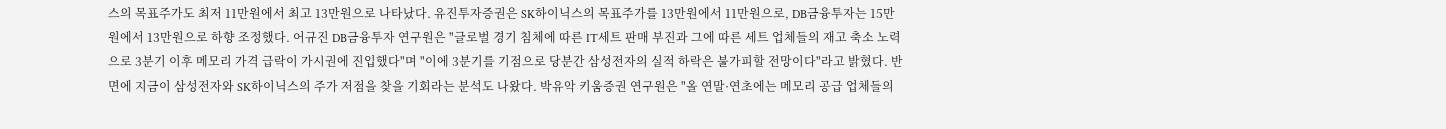스의 목표주가도 최저 11만원에서 최고 13만원으로 나타났다. 유진투자증권은 SK하이닉스의 목표주가를 13만원에서 11만원으로, DB금융투자는 15만원에서 13만원으로 하향 조정했다. 어규진 DB금융투자 연구원은 "글로벌 경기 침체에 따른 IT세트 판매 부진과 그에 따른 세트 업체들의 재고 축소 노력으로 3분기 이후 메모리 가격 급락이 가시권에 진입했다"며 "이에 3분기를 기점으로 당분간 삼성전자의 실적 하락은 불가피할 전망이다"라고 밝혔다. 반면에 지금이 삼성전자와 SK하이닉스의 주가 저점을 찾을 기회라는 분석도 나왔다. 박유악 키움증권 연구원은 "올 연말·연초에는 메모리 공급 업체들의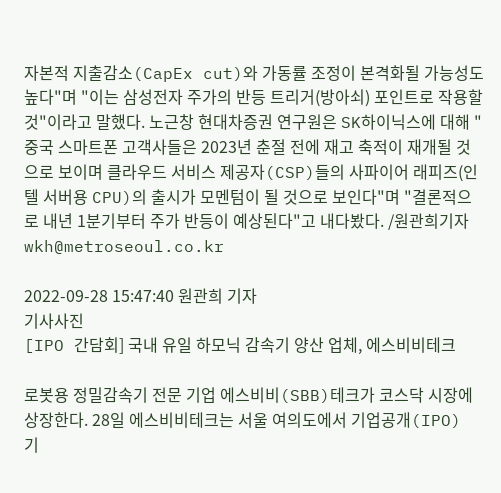자본적 지출감소(CapEx cut)와 가동률 조정이 본격화될 가능성도 높다"며 "이는 삼성전자 주가의 반등 트리거(방아쇠) 포인트로 작용할 것"이라고 말했다. 노근창 현대차증권 연구원은 SK하이닉스에 대해 "중국 스마트폰 고객사들은 2023년 춘절 전에 재고 축적이 재개될 것으로 보이며 클라우드 서비스 제공자(CSP)들의 사파이어 래피즈(인텔 서버용 CPU)의 출시가 모멘텀이 될 것으로 보인다"며 "결론적으로 내년 1분기부터 주가 반등이 예상된다"고 내다봤다. /원관희기자 wkh@metroseoul.co.kr

2022-09-28 15:47:40 원관희 기자
기사사진
[IPO 간담회] 국내 유일 하모닉 감속기 양산 업체, 에스비비테크

로봇용 정밀감속기 전문 기업 에스비비(SBB)테크가 코스닥 시장에 상장한다. 28일 에스비비테크는 서울 여의도에서 기업공개(IPO) 기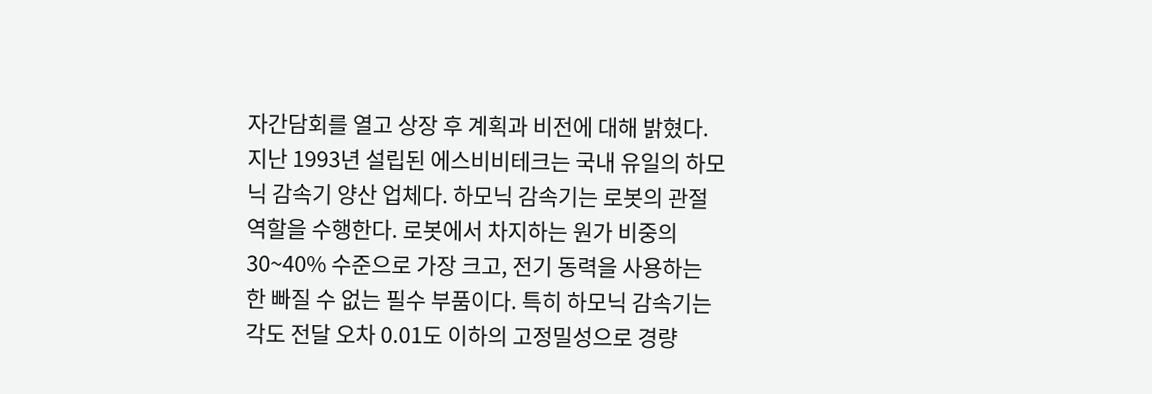자간담회를 열고 상장 후 계획과 비전에 대해 밝혔다. 지난 1993년 설립된 에스비비테크는 국내 유일의 하모닉 감속기 양산 업체다. 하모닉 감속기는 로봇의 관절 역할을 수행한다. 로봇에서 차지하는 원가 비중의 30~40% 수준으로 가장 크고, 전기 동력을 사용하는 한 빠질 수 없는 필수 부품이다. 특히 하모닉 감속기는 각도 전달 오차 0.01도 이하의 고정밀성으로 경량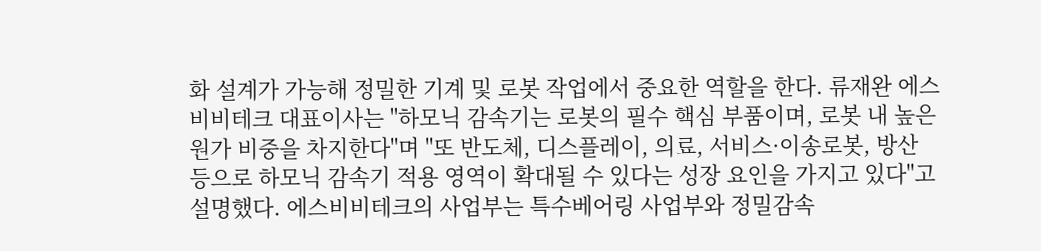화 설계가 가능해 정밀한 기계 및 로봇 작업에서 중요한 역할을 한다. 류재완 에스비비테크 대표이사는 "하모닉 감속기는 로봇의 필수 핵심 부품이며, 로봇 내 높은 원가 비중을 차지한다"며 "또 반도체, 디스플레이, 의료, 서비스·이송로봇, 방산 등으로 하모닉 감속기 적용 영역이 확대될 수 있다는 성장 요인을 가지고 있다"고 설명했다. 에스비비테크의 사업부는 특수베어링 사업부와 정밀감속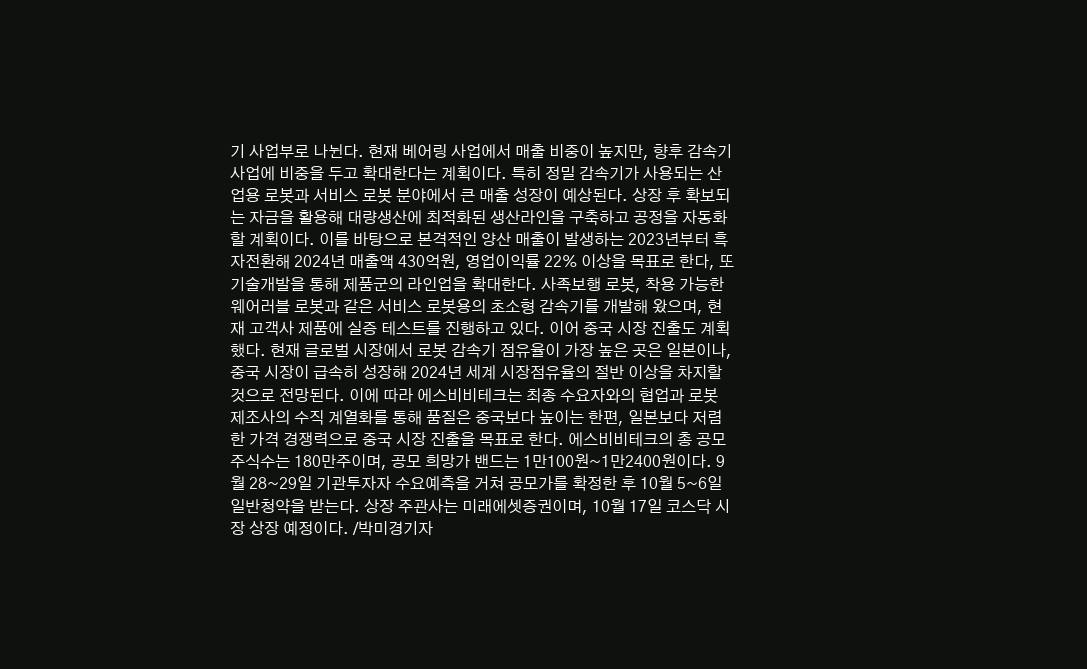기 사업부로 나뉜다. 현재 베어링 사업에서 매출 비중이 높지만, 향후 감속기 사업에 비중을 두고 확대한다는 계획이다. 특히 정밀 감속기가 사용되는 산업용 로봇과 서비스 로봇 분야에서 큰 매출 성장이 예상된다. 상장 후 확보되는 자금을 활용해 대량생산에 최적화된 생산라인을 구축하고 공정을 자동화할 계획이다. 이를 바탕으로 본격적인 양산 매출이 발생하는 2023년부터 흑자전환해 2024년 매출액 430억원, 영업이익률 22% 이상을 목표로 한다, 또 기술개발을 통해 제품군의 라인업을 확대한다. 사족보행 로봇, 착용 가능한 웨어러블 로봇과 같은 서비스 로봇용의 초소형 감속기를 개발해 왔으며, 현재 고객사 제품에 실증 테스트를 진행하고 있다. 이어 중국 시장 진출도 계획했다. 현재 글로벌 시장에서 로봇 감속기 점유율이 가장 높은 곳은 일본이나, 중국 시장이 급속히 성장해 2024년 세계 시장점유율의 절반 이상을 차지할 것으로 전망된다. 이에 따라 에스비비테크는 최종 수요자와의 협업과 로봇 제조사의 수직 계열화를 통해 품질은 중국보다 높이는 한편, 일본보다 저렴한 가격 경쟁력으로 중국 시장 진출을 목표로 한다. 에스비비테크의 총 공모주식수는 180만주이며, 공모 희망가 밴드는 1만100원~1만2400원이다. 9월 28~29일 기관투자자 수요예측을 거쳐 공모가를 확정한 후 10월 5~6일 일반청약을 받는다. 상장 주관사는 미래에셋증권이며, 10월 17일 코스닥 시장 상장 예정이다. /박미경기자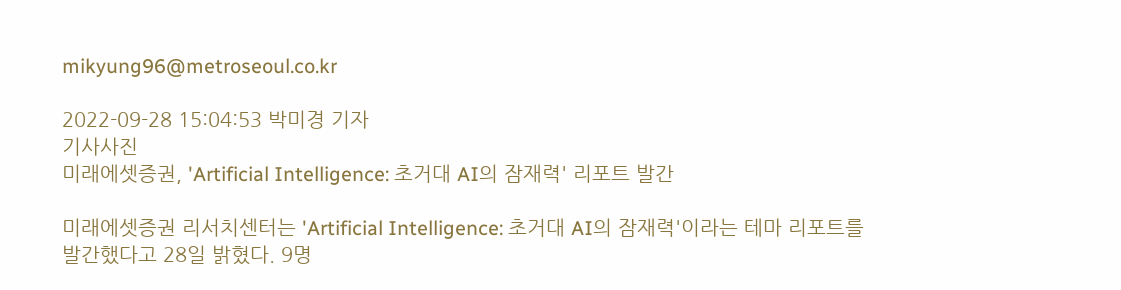mikyung96@metroseoul.co.kr

2022-09-28 15:04:53 박미경 기자
기사사진
미래에셋증권, 'Artificial Intelligence: 초거대 AI의 잠재력' 리포트 발간

미래에셋증권 리서치센터는 'Artificial Intelligence: 초거대 AI의 잠재력'이라는 테마 리포트를 발간했다고 28일 밝혔다. 9명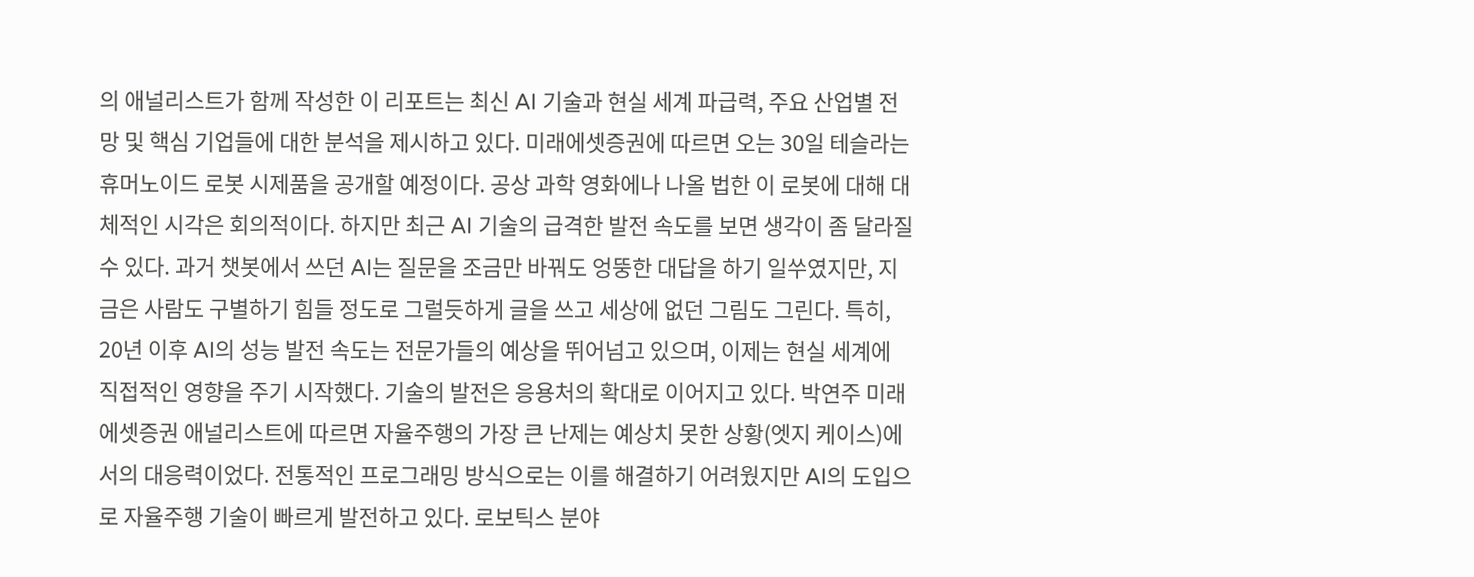의 애널리스트가 함께 작성한 이 리포트는 최신 AI 기술과 현실 세계 파급력, 주요 산업별 전망 및 핵심 기업들에 대한 분석을 제시하고 있다. 미래에셋증권에 따르면 오는 30일 테슬라는 휴머노이드 로봇 시제품을 공개할 예정이다. 공상 과학 영화에나 나올 법한 이 로봇에 대해 대체적인 시각은 회의적이다. 하지만 최근 AI 기술의 급격한 발전 속도를 보면 생각이 좀 달라질 수 있다. 과거 챗봇에서 쓰던 AI는 질문을 조금만 바꿔도 엉뚱한 대답을 하기 일쑤였지만, 지금은 사람도 구별하기 힘들 정도로 그럴듯하게 글을 쓰고 세상에 없던 그림도 그린다. 특히, 20년 이후 AI의 성능 발전 속도는 전문가들의 예상을 뛰어넘고 있으며, 이제는 현실 세계에 직접적인 영향을 주기 시작했다. 기술의 발전은 응용처의 확대로 이어지고 있다. 박연주 미래에셋증권 애널리스트에 따르면 자율주행의 가장 큰 난제는 예상치 못한 상황(엣지 케이스)에서의 대응력이었다. 전통적인 프로그래밍 방식으로는 이를 해결하기 어려웠지만 AI의 도입으로 자율주행 기술이 빠르게 발전하고 있다. 로보틱스 분야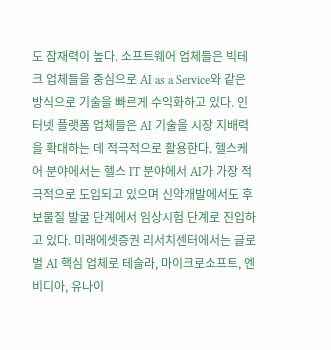도 잠재력이 높다. 소프트웨어 업체들은 빅테크 업체들을 중심으로 AI as a Service와 같은 방식으로 기술을 빠르게 수익화하고 있다. 인터넷 플랫폼 업체들은 AI 기술을 시장 지배력을 확대하는 데 적극적으로 활용한다. 헬스케어 분야에서는 헬스 IT 분야에서 AI가 가장 적극적으로 도입되고 있으며 신약개발에서도 후보물질 발굴 단계에서 임상시험 단계로 진입하고 있다. 미래에셋증권 리서치센터에서는 글로벌 AI 핵심 업체로 테슬라, 마이크로소프트, 엔비디아, 유나이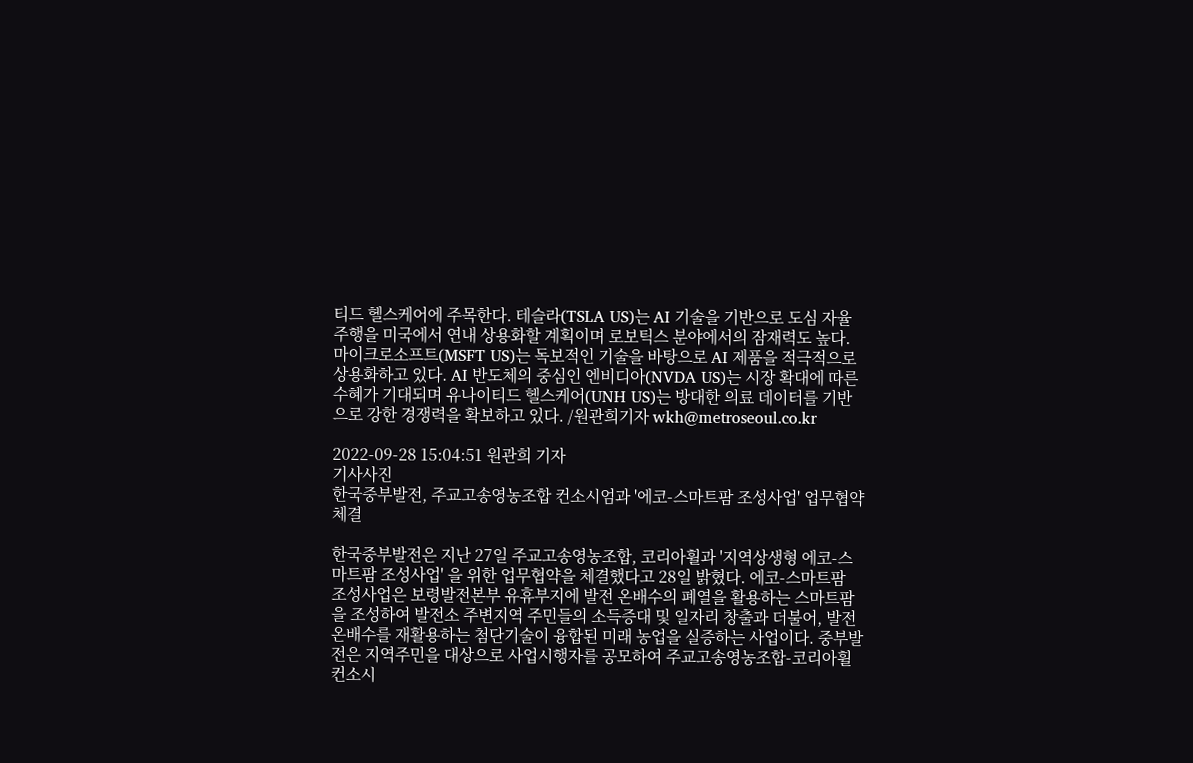티드 헬스케어에 주목한다. 테슬라(TSLA US)는 AI 기술을 기반으로 도심 자율주행을 미국에서 연내 상용화할 계획이며 로보틱스 분야에서의 잠재력도 높다. 마이크로소프트(MSFT US)는 독보적인 기술을 바탕으로 AI 제품을 적극적으로 상용화하고 있다. AI 반도체의 중심인 엔비디아(NVDA US)는 시장 확대에 따른 수혜가 기대되며 유나이티드 헬스케어(UNH US)는 방대한 의료 데이터를 기반으로 강한 경쟁력을 확보하고 있다. /원관희기자 wkh@metroseoul.co.kr

2022-09-28 15:04:51 원관희 기자
기사사진
한국중부발전, 주교고송영농조합 컨소시엄과 '에코-스마트팜 조성사업' 업무협약 체결

한국중부발전은 지난 27일 주교고송영농조합, 코리아휠과 '지역상생형 에코-스마트팜 조성사업' 을 위한 업무협약을 체결했다고 28일 밝혔다. 에코-스마트팜 조성사업은 보령발전본부 유휴부지에 발전 온배수의 폐열을 활용하는 스마트팜을 조성하여 발전소 주변지역 주민들의 소득증대 및 일자리 창출과 더불어, 발전 온배수를 재활용하는 첨단기술이 융합된 미래 농업을 실증하는 사업이다. 중부발전은 지역주민을 대상으로 사업시행자를 공모하여 주교고송영농조합-코리아휠 컨소시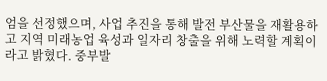엄을 선정했으며, 사업 추진을 통해 발전 부산물을 재활용하고 지역 미래농업 육성과 일자리 창출을 위해 노력할 계획이라고 밝혔다. 중부발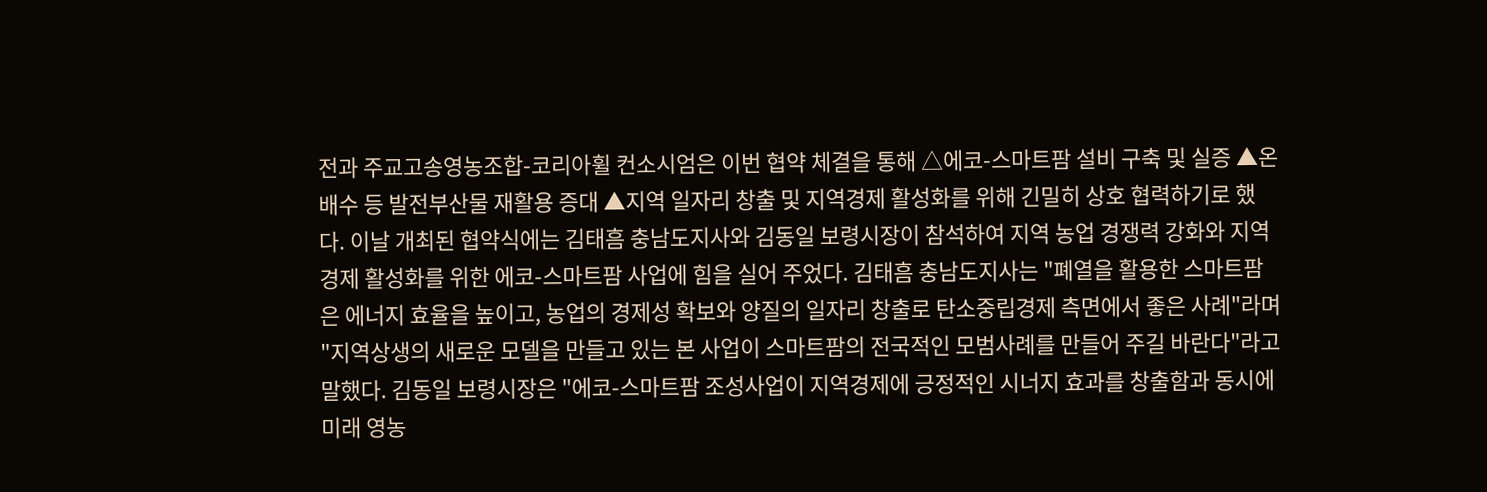전과 주교고송영농조합-코리아휠 컨소시엄은 이번 협약 체결을 통해 △에코-스마트팜 설비 구축 및 실증 ▲온배수 등 발전부산물 재활용 증대 ▲지역 일자리 창출 및 지역경제 활성화를 위해 긴밀히 상호 협력하기로 했다. 이날 개최된 협약식에는 김태흠 충남도지사와 김동일 보령시장이 참석하여 지역 농업 경쟁력 강화와 지역경제 활성화를 위한 에코-스마트팜 사업에 힘을 실어 주었다. 김태흠 충남도지사는 "폐열을 활용한 스마트팜은 에너지 효율을 높이고, 농업의 경제성 확보와 양질의 일자리 창출로 탄소중립경제 측면에서 좋은 사례"라며 "지역상생의 새로운 모델을 만들고 있는 본 사업이 스마트팜의 전국적인 모범사례를 만들어 주길 바란다"라고 말했다. 김동일 보령시장은 "에코-스마트팜 조성사업이 지역경제에 긍정적인 시너지 효과를 창출함과 동시에 미래 영농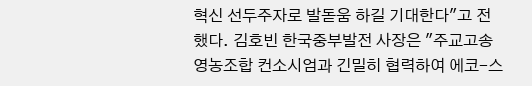혁신 선두주자로 발돋움 하길 기대한다"고 전했다. 김호빈 한국중부발전 사장은 "주교고송영농조합 컨소시엄과 긴밀히 협력하여 에코-스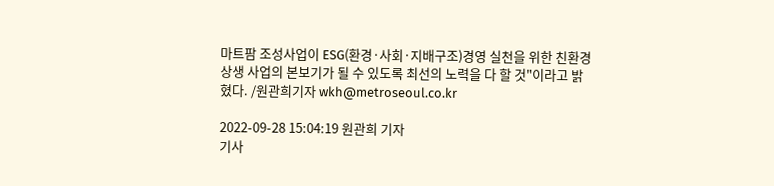마트팜 조성사업이 ESG(환경·사회·지배구조)경영 실천을 위한 친환경 상생 사업의 본보기가 될 수 있도록 최선의 노력을 다 할 것"이라고 밝혔다. /원관희기자 wkh@metroseoul.co.kr

2022-09-28 15:04:19 원관희 기자
기사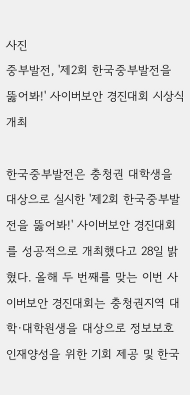사진
중부발전, '제2회 한국중부발전을 뚫어봐!' 사이버보안 경진대회 시상식 개최

한국중부발전은 충청권 대학생을 대상으로 실시한 '제2회 한국중부발전을 뚫어봐!' 사이버보안 경진대회를 성공적으로 개최했다고 28일 밝혔다. 올해 두 번째를 맞는 이번 사이버보안 경진대회는 충청권지역 대학·대학원생을 대상으로 정보보호 인재양성을 위한 기회 제공 및 한국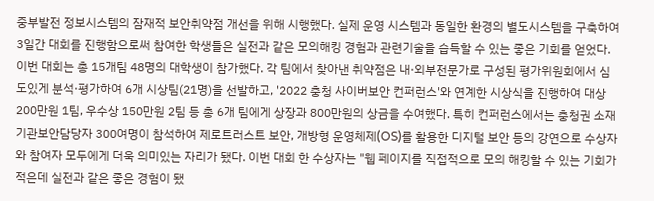중부발전 정보시스템의 잠재적 보안취약점 개선을 위해 시행했다. 실제 운영 시스템과 동일한 환경의 별도시스템을 구축하여 3일간 대회를 진행함으로써 참여한 학생들은 실전과 같은 모의해킹 경험과 관련기술을 습득할 수 있는 좋은 기회를 얻었다. 이번 대회는 총 15개팀 48명의 대학생이 참가했다. 각 팀에서 찾아낸 취약점은 내·외부전문가로 구성된 평가위원회에서 심도있게 분석·평가하여 6개 시상팀(21명)을 선발하고, '2022 충청 사이버보안 컨퍼런스'와 연계한 시상식을 진행하여 대상 200만원 1팀, 우수상 150만원 2팀 등 총 6개 팀에게 상장과 800만원의 상금을 수여했다. 특히 컨퍼런스에서는 충청권 소재 기관보안담당자 300여명이 참석하여 제로트러스트 보안, 개방형 운영체제(OS)를 활용한 디지털 보안 등의 강연으로 수상자와 참여자 모두에게 더욱 의미있는 자리가 됐다. 이번 대회 한 수상자는 "웹 페이지를 직접적으로 모의 해킹할 수 있는 기회가 적은데 실전과 같은 좋은 경험이 됐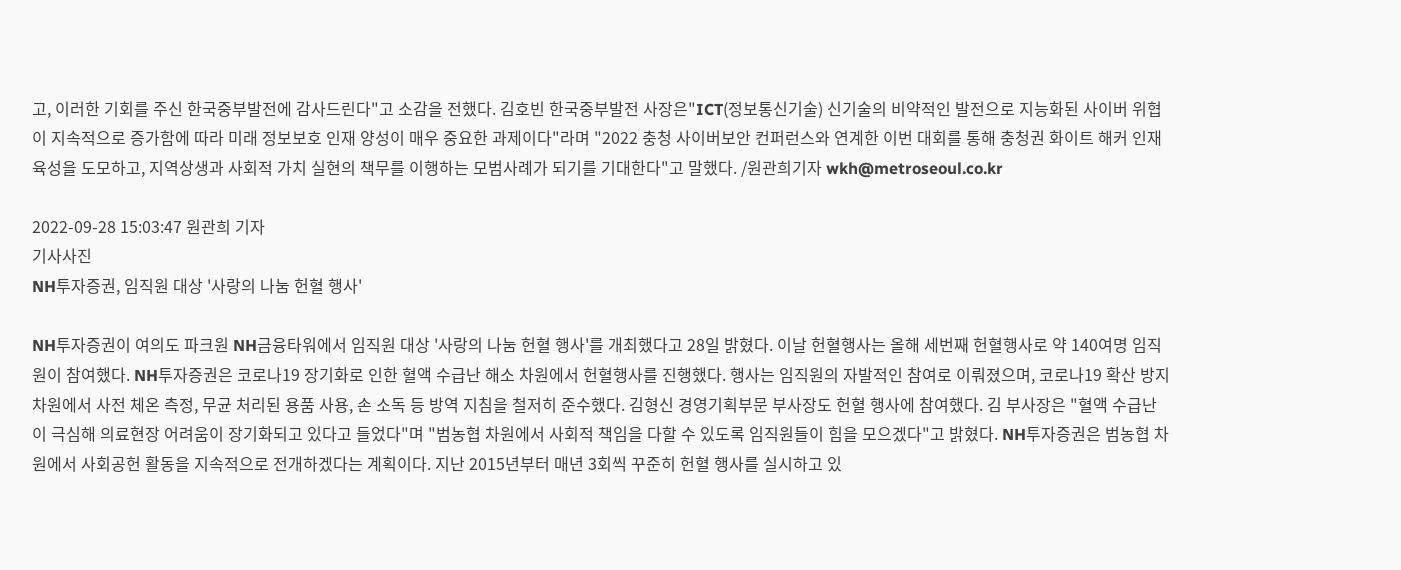고, 이러한 기회를 주신 한국중부발전에 감사드린다"고 소감을 전했다. 김호빈 한국중부발전 사장은"ICT(정보통신기술) 신기술의 비약적인 발전으로 지능화된 사이버 위협이 지속적으로 증가함에 따라 미래 정보보호 인재 양성이 매우 중요한 과제이다"라며 "2022 충청 사이버보안 컨퍼런스와 연계한 이번 대회를 통해 충청권 화이트 해커 인재육성을 도모하고, 지역상생과 사회적 가치 실현의 책무를 이행하는 모범사례가 되기를 기대한다"고 말했다. /원관희기자 wkh@metroseoul.co.kr

2022-09-28 15:03:47 원관희 기자
기사사진
NH투자증권, 임직원 대상 '사랑의 나눔 헌혈 행사'

NH투자증권이 여의도 파크원 NH금융타워에서 임직원 대상 '사랑의 나눔 헌혈 행사'를 개최했다고 28일 밝혔다. 이날 헌혈행사는 올해 세번째 헌혈행사로 약 140여명 임직원이 참여했다. NH투자증권은 코로나19 장기화로 인한 혈액 수급난 해소 차원에서 헌혈행사를 진행했다. 행사는 임직원의 자발적인 참여로 이뤄졌으며, 코로나19 확산 방지 차원에서 사전 체온 측정, 무균 처리된 용품 사용, 손 소독 등 방역 지침을 철저히 준수했다. 김형신 경영기획부문 부사장도 헌혈 행사에 참여했다. 김 부사장은 "혈액 수급난이 극심해 의료현장 어려움이 장기화되고 있다고 들었다"며 "범농협 차원에서 사회적 책임을 다할 수 있도록 임직원들이 힘을 모으겠다"고 밝혔다. NH투자증권은 범농협 차원에서 사회공헌 활동을 지속적으로 전개하겠다는 계획이다. 지난 2015년부터 매년 3회씩 꾸준히 헌혈 행사를 실시하고 있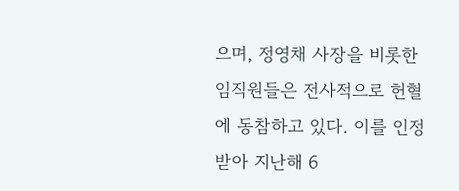으며, 정영채 사장을 비롯한 임직원들은 전사적으로 헌혈에 동참하고 있다. 이를 인정받아 지난해 6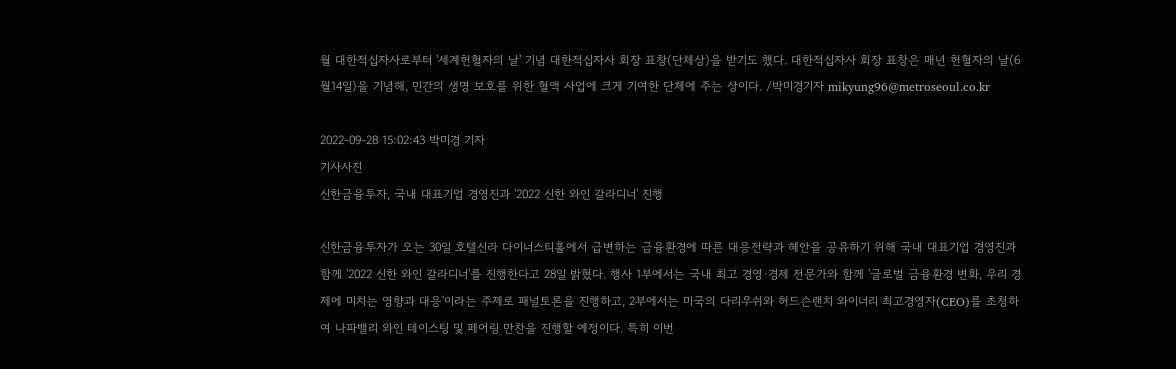월 대한적십자사로부터 '세계헌혈자의 날' 기념 대한적십자사 회장 표창(단체상)을 받기도 했다. 대한적십자사 회장 표창은 매년 헌혈자의 날(6월14일)을 기념해, 민간의 생명 보호를 위한 혈액 사업에 크게 기여한 단체에 주는 상이다. /박미경기자 mikyung96@metroseoul.co.kr

2022-09-28 15:02:43 박미경 기자
기사사진
신한금융투자, 국내 대표기업 경영진과 '2022 신한 와인 갈라디너' 진행

신한금융투자가 오는 30일 호텔신라 다이너스티홀에서 급변하는 금융환경에 따른 대응전략과 혜안을 공유하기 위해 국내 대표기업 경영진과 함께 '2022 신한 와인 갈라디너'를 진행한다고 28일 밝혔다. 행사 1부에서는 국내 최고 경영·경제 전문가와 함께 '글로벌 금융환경 변화, 우리 경제에 미치는 영향과 대응'이라는 주제로 패널토론을 진행하고, 2부에서는 미국의 다리우쉬와 허드슨랜치 와이너리 최고경영자(CEO)를 초청하여 나파밸리 와인 테이스팅 및 페어링 만찬을 진행할 예정이다. 특히 이번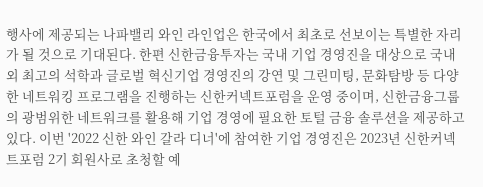행사에 제공되는 나파밸리 와인 라인업은 한국에서 최초로 선보이는 특별한 자리가 될 것으로 기대된다. 한편 신한금융투자는 국내 기업 경영진을 대상으로 국내외 최고의 석학과 글로벌 혁신기업 경영진의 강연 및 그린미팅, 문화탐방 등 다양한 네트워킹 프로그램을 진행하는 신한커넥트포럼을 운영 중이며, 신한금융그룹의 광범위한 네트워크를 활용해 기업 경영에 필요한 토털 금융 솔루션을 제공하고 있다. 이번 '2022 신한 와인 갈라 디너'에 참여한 기업 경영진은 2023년 신한커넥트포럼 2기 회원사로 초청할 예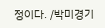정이다. /박미경기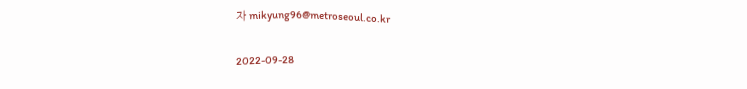자 mikyung96@metroseoul.co.kr

2022-09-28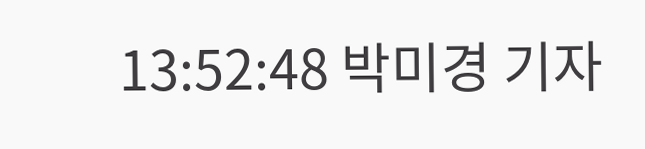13:52:48 박미경 기자